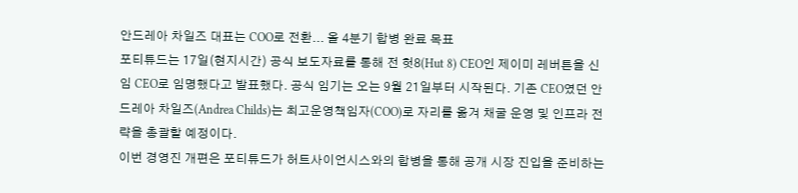안드레아 차일즈 대표는 COO로 전환... 올 4분기 합병 완료 목표
포티튜드는 17일(현지시간) 공식 보도자료를 통해 전 헛8(Hut 8) CEO인 제이미 레버튼을 신임 CEO로 임명했다고 발표했다. 공식 임기는 오는 9월 21일부터 시작된다. 기존 CEO였던 안드레아 차일즈(Andrea Childs)는 최고운영책임자(COO)로 자리를 옮겨 채굴 운영 및 인프라 전략을 총괄할 예정이다.
이번 경영진 개편은 포티튜드가 허트사이언시스와의 합병을 통해 공개 시장 진입을 준비하는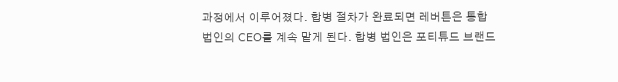과정에서 이루어졌다. 합병 절차가 완료되면 레버튼은 통합 법인의 CEO를 계속 맡게 된다. 합병 법인은 포티튜드 브랜드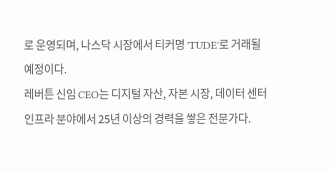로 운영되며, 나스닥 시장에서 티커명 'TUDE'로 거래될 예정이다.
레버튼 신임 CEO는 디지털 자산, 자본 시장, 데이터 센터 인프라 분야에서 25년 이상의 경력을 쌓은 전문가다.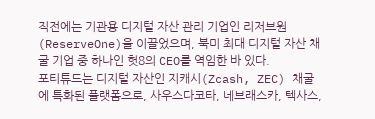직전에는 기관용 디지털 자산 관리 기업인 리저브원(ReserveOne)을 이끌었으며, 북미 최대 디지털 자산 채굴 기업 중 하나인 헛8의 CEO를 역임한 바 있다.
포티튜드는 디지털 자산인 지캐시(Zcash, ZEC) 채굴에 특화된 플랫폼으로, 사우스다코타, 네브래스카, 텍사스,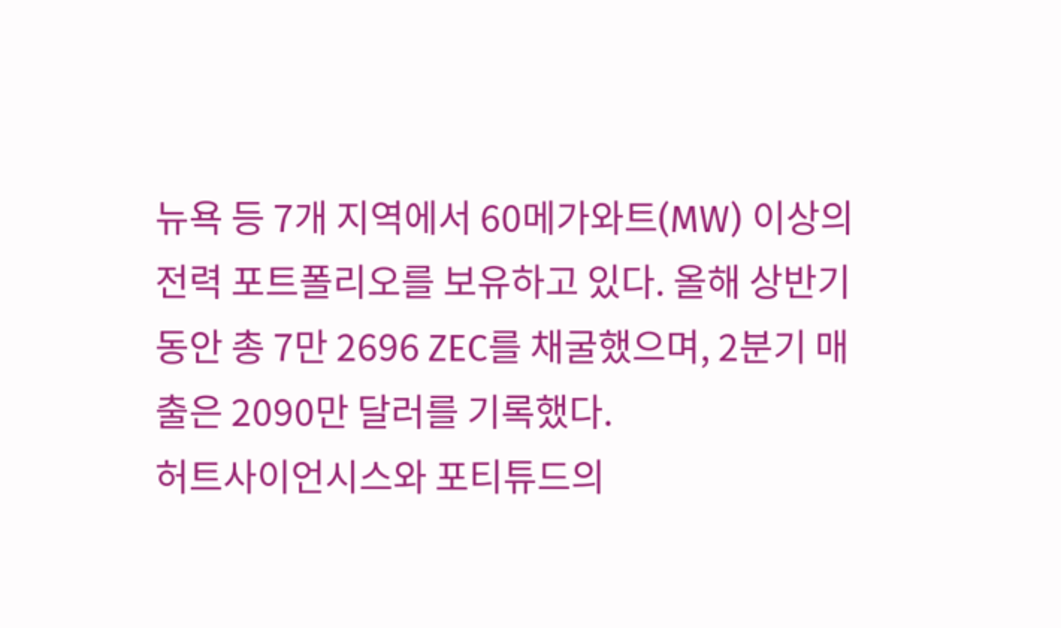뉴욕 등 7개 지역에서 60메가와트(MW) 이상의 전력 포트폴리오를 보유하고 있다. 올해 상반기 동안 총 7만 2696 ZEC를 채굴했으며, 2분기 매출은 2090만 달러를 기록했다.
허트사이언시스와 포티튜드의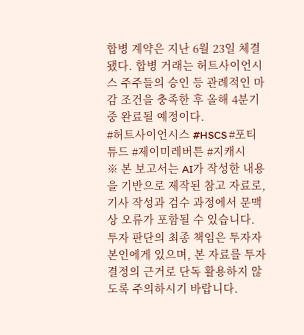합병 계약은 지난 6월 23일 체결됐다. 합병 거래는 허트사이언시스 주주들의 승인 등 관례적인 마감 조건을 충족한 후 올해 4분기 중 완료될 예정이다.
#허트사이언시스 #HSCS #포티튜드 #제이미레버튼 #지캐시
※ 본 보고서는 AI가 작성한 내용을 기반으로 제작된 참고 자료로, 기사 작성과 검수 과정에서 문맥상 오류가 포함될 수 있습니다. 투자 판단의 최종 책임은 투자자 본인에게 있으며, 본 자료를 투자 결정의 근거로 단독 활용하지 않도록 주의하시기 바랍니다.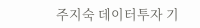주지숙 데이터투자 기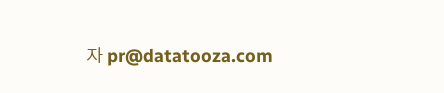자 pr@datatooza.com